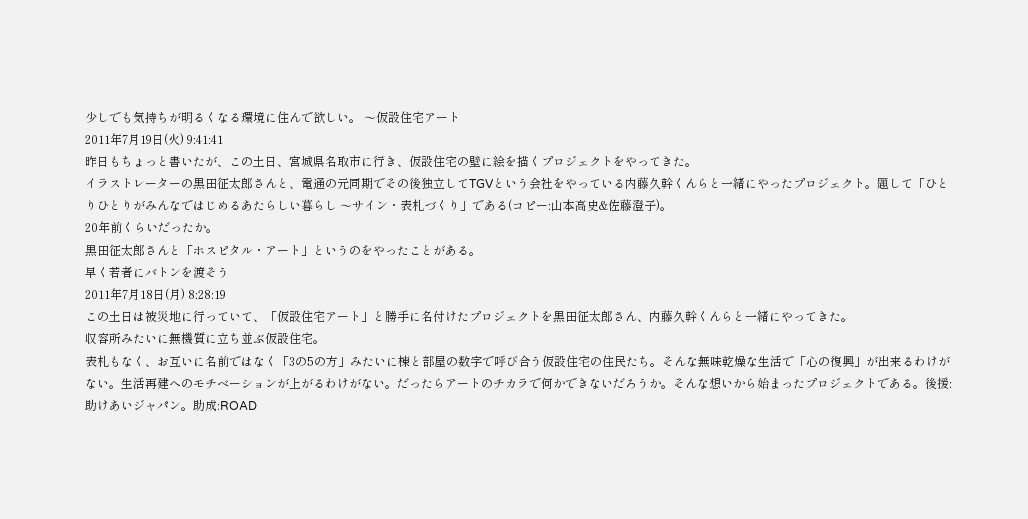少しでも気持ちが明るくなる環境に住んで欲しい。 〜仮設住宅アート
2011年7月19日(火) 9:41:41
昨日もちょっと書いたが、この土日、宮城県名取市に行き、仮設住宅の壁に絵を描くプロジェクトをやってきた。
イラストレーターの黒田征太郎さんと、電通の元同期でその後独立してTGVという会社をやっている内藤久幹くんらと一緒にやったプロジェクト。題して「ひとりひとりがみんなではじめるあたらしい暮らし 〜サイン・表札づくり」である(コピー:山本高史&佐藤澄子)。
20年前くらいだったか。
黒田征太郎さんと「ホスピタル・アート」というのをやったことがある。
早く若者にバトンを渡そう
2011年7月18日(月) 8:28:19
この土日は被災地に行っていて、「仮設住宅アート」と勝手に名付けたプロジェクトを黒田征太郎さん、内藤久幹くんらと一緒にやってきた。
収容所みたいに無機質に立ち並ぶ仮設住宅。
表札もなく、お互いに名前ではなく「3の5の方」みたいに棟と部屋の数字で呼び合う仮設住宅の住民たち。そんな無味乾燥な生活で「心の復興」が出来るわけがない。生活再建へのモチベーションが上がるわけがない。だったらアートのチカラで何かできないだろうか。そんな想いから始まったプロジェクトである。後援:助けあいジャパン。助成:ROAD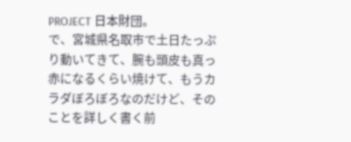PROJECT 日本財団。
で、宮城県名取市で土日たっぷり動いてきて、腕も頭皮も真っ赤になるくらい焼けて、もうカラダぼろぼろなのだけど、そのことを詳しく書く前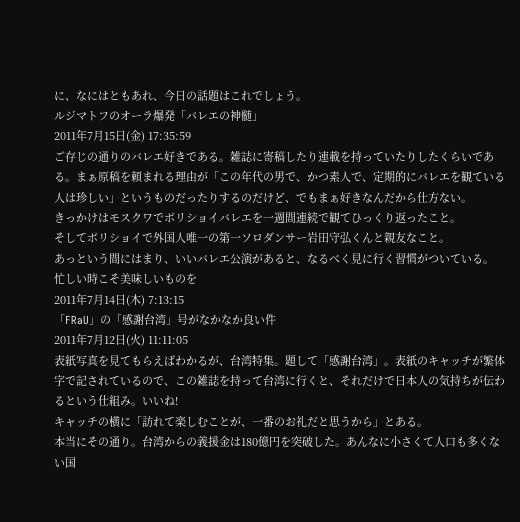に、なにはともあれ、今日の話題はこれでしょう。
ルジマトフのオーラ爆発「バレエの神髄」
2011年7月15日(金) 17:35:59
ご存じの通りのバレエ好きである。雑誌に寄稿したり連載を持っていたりしたくらいである。まぁ原稿を頼まれる理由が「この年代の男で、かつ素人で、定期的にバレエを観ている人は珍しい」というものだったりするのだけど、でもまぁ好きなんだから仕方ない。
きっかけはモスクワでボリショイバレエを一週間連続で観てひっくり返ったこと。
そしてボリショイで外国人唯一の第一ソロダンサー岩田守弘くんと親友なこと。
あっという間にはまり、いいバレエ公演があると、なるべく見に行く習慣がついている。
忙しい時こそ美味しいものを
2011年7月14日(木) 7:13:15
「FRaU」の「感謝台湾」号がなかなか良い件
2011年7月12日(火) 11:11:05
表紙写真を見てもらえばわかるが、台湾特集。題して「感謝台湾」。表紙のキャッチが繁体字で記されているので、この雑誌を持って台湾に行くと、それだけで日本人の気持ちが伝わるという仕組み。いいね!
キャッチの横に「訪れて楽しむことが、一番のお礼だと思うから」とある。
本当にその通り。台湾からの義援金は180億円を突破した。あんなに小さくて人口も多くない国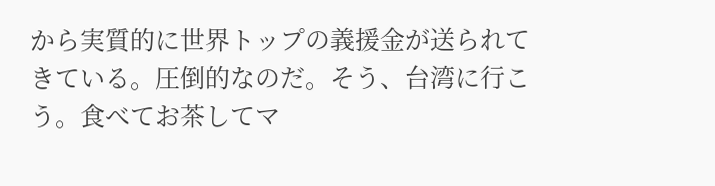から実質的に世界トップの義援金が送られてきている。圧倒的なのだ。そう、台湾に行こう。食べてお茶してマ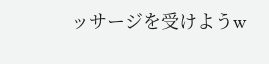ッサージを受けようw